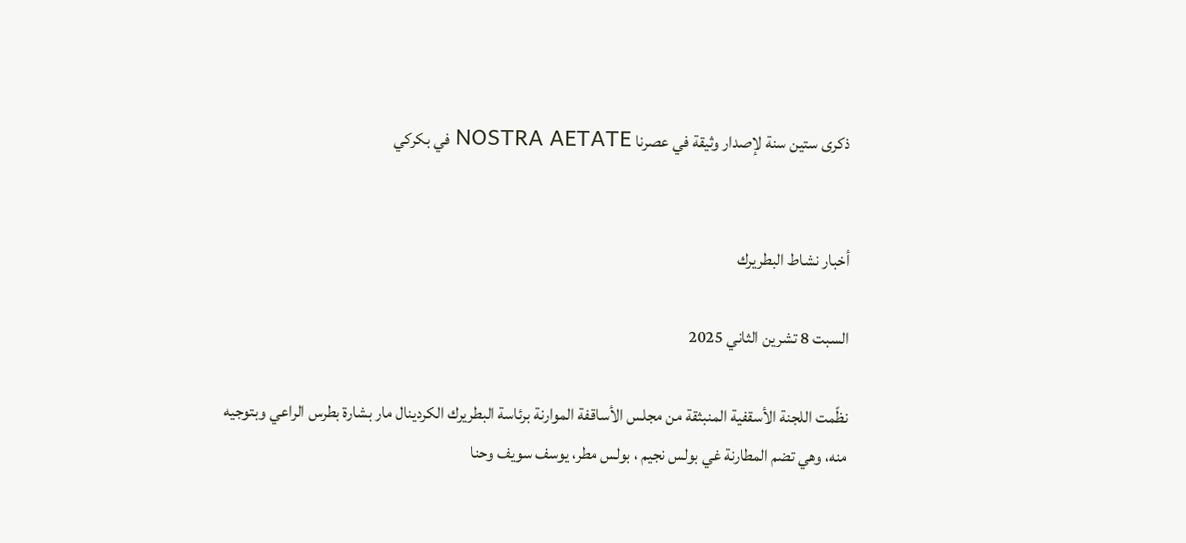ذكرى ستين سنة لإصدار وثيقة في عصرنا NOSTRA AETATE في بكركي


أخبار نشاط البطريرك

السبت 8 تشرين الثاني 2025

نظّمت اللجنة الأسقفية المنبثقة من مجلس الأساقفة الموارنة برئاسة البطريرك الكردينال مار بشارة بطرس الراعي وبتوجيه منه، وهي تضم المطارنة غي بولس نجيم ، بولس مطر، يوسف سويف وحنا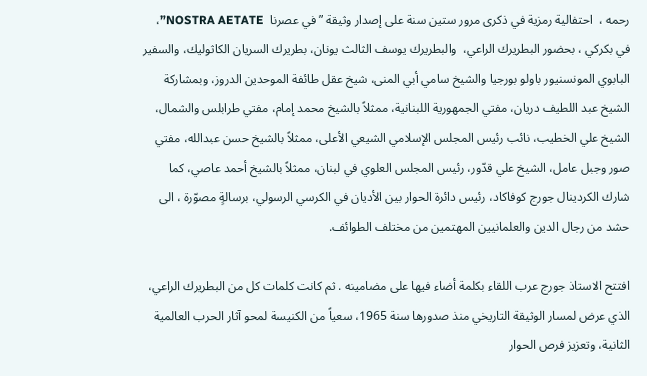رحمه ،  احتفالية رمزية في ذكرى مرور ستين سنة على إصدار وثيقة ” في عصرنا  NOSTRA AETATE”، في بكركي ، بحضور البطريرك الراعي،  والبطريرك يوسف الثالث يونان، بطريرك السريان الكاثوليك، والسفير البابوي المونسنيور باولو بورجيا والشيخ سامي أبي المنى، شيخ عقل طائفة الموحدين الدروز، وبمشاركة الشيخ عبد اللطيف دريان، مفتي الجمهورية اللبنانية، ممثلاً بالشيخ محمد إمام، مفتي طرابلس والشمال، الشيخ علي الخطيب، نائب رئيس المجلس الإسلامي الشيعي الأعلى، ممثلاً بالشيخ حسن عبدالله، مفتي صور وجبل عامل، الشيخ علي قدّور، رئيس المجلس العلوي في لبنان، ممثلاً بالشيخ أحمد عاصي، كما شارك الكردينال جورج كوفاكاد، رئيس دائرة الحوار بين الأديان في الكرسي الرسولي، برسالةٍ مصوّرة ، الى حشد من رجال الدين والعلمانيين المهتمين من مختلف الطوائف.

افتتح الاستاذ جورج عرب اللقاء بكلمة أضاء فيها على مضامينه . ثم كانت كلمات كل من البطريرك الراعي، الذي عرض لمسار الوثيقة التاريخي منذ صدورها سنة 1965، سعياً من الكنيسة لمحو آثار الحرب العالمية الثانية، وتعزيز فرص الحوار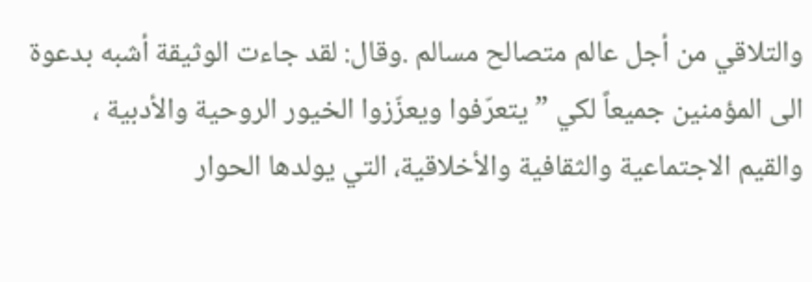والتلاقي من أجل عالم متصالح مسالم .وقال: لقد جاءت الوثيقة أشبه بدعوة الى المؤمنين جميعاً لكي ” يتعرّفوا ويعزّزوا الخيور الروحية والأدبية ، والقيم الاجتماعية والثقافية والأخلاقية، التي يولدها الحوار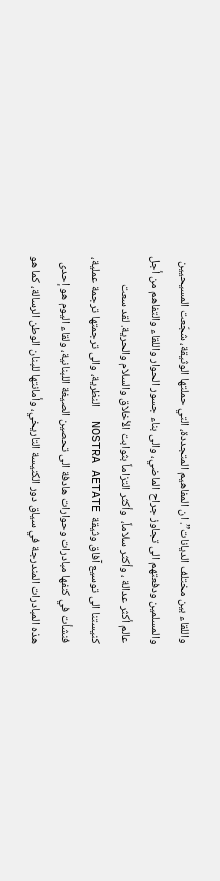واللقاء بين مختلف الديانات”. ان المفاهيم المتجددة، التي حملتها الوثيقة، شجّعت المسيحيين والمسلمين ودفعتهم الى تجاوز جراح الماضي، والى بناء جسور الحوار واللقاء والتفاهم من أجل عالم أكثر عدالة ، وأكثر سلاماً،  وأكثر التزاماً بثوابت الأخلاق والسلام والحرية. لقد سعت كنيستنا الى توسيع آفاق وثيقة  NOSTRA AETATE  النظرية، والى ترجمتها ترجمة عملية، فنشأت في كنفها مبادرات وحوارات هادفة الى تحصين الصيغة اللبنانية، ولقاء اليوم هو إحدى هذه المبادرات المندرجة في سياق دور الكنيسة التاريخي، وأمانتها للبنان الوطن الرسالة، كما هو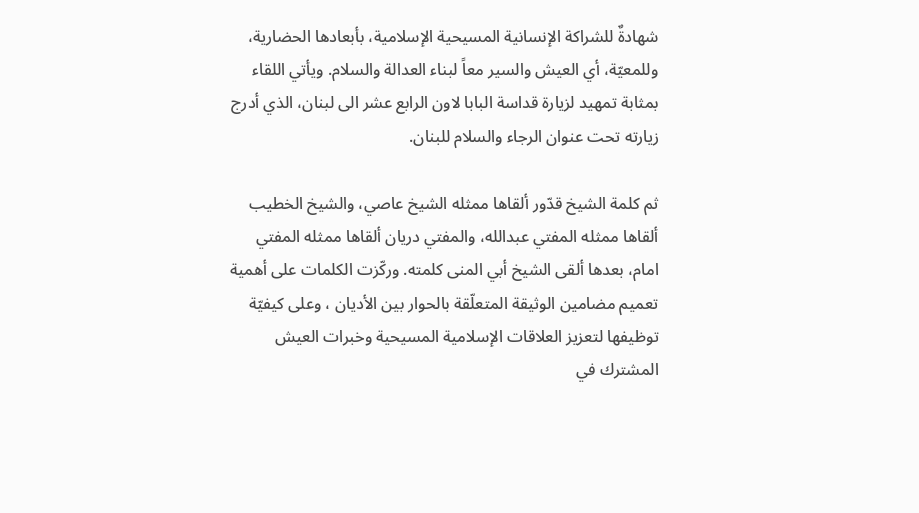شهادةٌ للشراكة الإنسانية المسيحية الإسلامية، بأبعادها الحضارية، وللمعيّة، أي العيش والسير معاً لبناء العدالة والسلام. ويأتي اللقاء بمثابة تمهيد لزيارة قداسة البابا لاون الرابع عشر الى لبنان، الذي أدرج زيارته تحت عنوان الرجاء والسلام للبنان.

ثم كلمة الشيخ قدّور ألقاها ممثله الشيخ عاصي، والشيخ الخطيب ألقاها ممثله المفتي عبدالله، والمفتي دريان ألقاها ممثله المفتي امام، بعدها ألقى الشيخ أبي المنى كلمته. وركّزت الكلمات على أهمية تعميم مضامين الوثيقة المتعلّقة بالحوار بين الأديان ، وعلى كيفيّة توظيفها لتعزيز العلاقات الإسلامية المسيحية وخبرات العيش المشترك في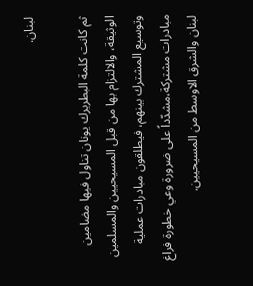لبنان.

ثم كانت كلمة البطريرك يونان تناول فيها مضامين الوثيقة، والالتزام بها من قبل المسيحيين والمسلمين وتوسيع المشترك بينهم، فيطلقون مبادرات عملية مبادرات مشتركة،مشدّداً على ضرورة وعي خطورة فراغ لبنان والشرق الاوسط من المسيحيين.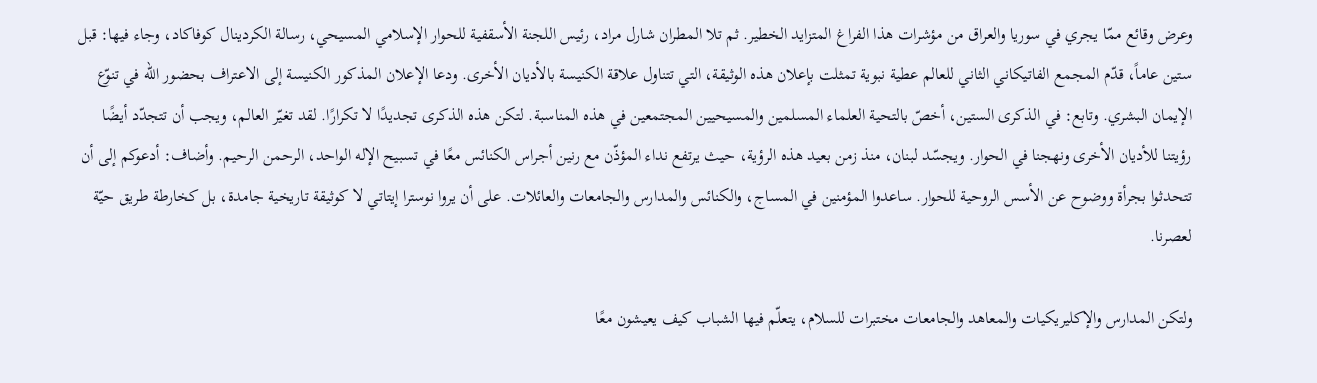وعرض وقائع ممّا يجري في سوريا والعراق من مؤشرات هذا الفراغ المتزايد الخطير. ثم تلا المطران شارل مراد، رئيس اللجنة الأسقفية للحوار الإسلامي المسيحي، رسالة الكردينال كوفاكاد، وجاء فيها: قبل ستين عاماً، قدّم المجمع الفاتيكاني الثاني للعالم عطية نبوية تمثلت بإعلان هذه الوثيقة، التي تتناول علاقة الكنيسة بالأديان الأخرى. ودعا الإعلان المذكور الكنيسة إلى الاعتراف بحضور الله في تنوّع الإيمان البشري. وتابع: في الذكرى الستين، أخصّ بالتحية العلماء المسلمين والمسيحيين المجتمعين في هذه المناسبة. لتكن هذه الذكرى تجديدًا لا تكرارًا. لقد تغيّر العالم، ويجب أن تتجدّد أيضًا رؤيتنا للأديان الأخرى ونهجنا في الحوار. ويجسّد لبنان، منذ زمن بعيد هذه الرؤية، حيث يرتفع نداء المؤذّن مع رنين أجراس الكنائس معًا في تسبيح الإله الواحد، الرحمن الرحيم. وأضاف: أدعوكم إلى أن تتحدثوا بجرأة ووضوح عن الأسس الروحية للحوار. ساعدوا المؤمنين في المساج، والكنائس والمدارس والجامعات والعائلات. على أن يروا نوسترا إيتاتي لا كوثيقة تاريخية جامدة، بل كخارطة طريق حيّة لعصرنا.

ولتكن المدارس والإكليريكيات والمعاهد والجامعات مختبرات للسلام، يتعلّم فيها الشباب كيف يعيشون معًا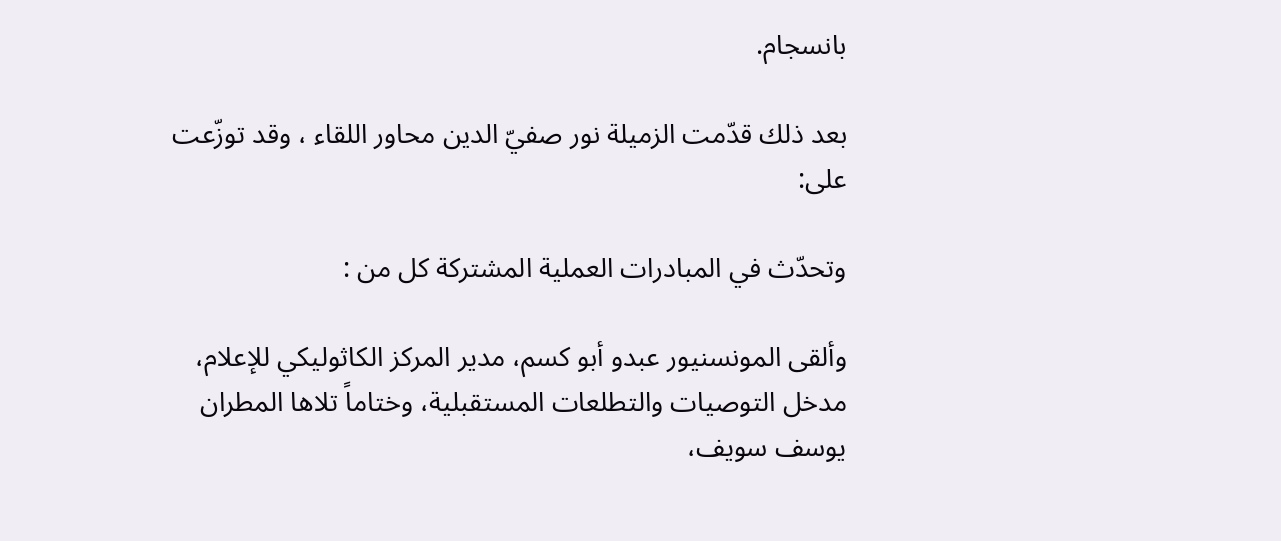بانسجام.

بعد ذلك قدّمت الزميلة نور صفيّ الدين محاور اللقاء ، وقد توزّعت على:

وتحدّث في المبادرات العملية المشتركة كل من :

وألقى المونسنيور عبدو أبو كسم، مدير المركز الكاثوليكي للإعلام، مدخل التوصيات والتطلعات المستقبلية، وختاماً تلاها المطران يوسف سويف،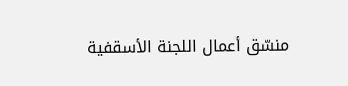منسّق أعمال اللجنة الأسقفية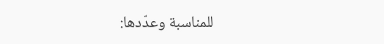للمناسبة وعدّدها: